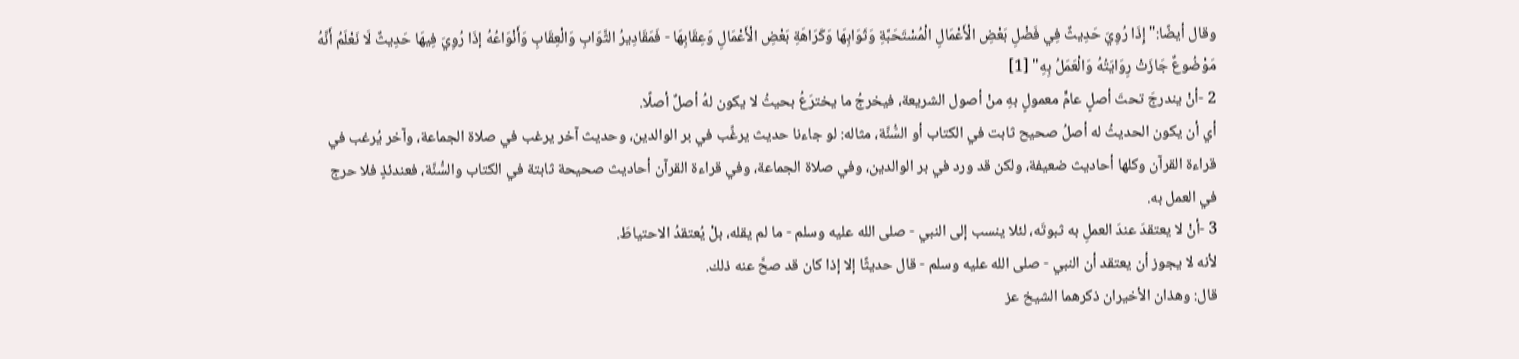وقال أيضًا:"إِذَا رُوِيَ حَدِيثٌ فِي فَضْلِ بَعْضِ الْأَعْمَالِ الْمُسْتَحَبَّةِ وَثَوَابِهَا وَكَرَاهَةِ بَعْضِ الْأَعْمَالِ وَعِقَابِهَا - فَمَقَادِيرُ الثَّوَابِ وَالْعِقَابِ وَأَنْوَاعُهُ إذَا رُوِيَ فِيهَا حَدِيثٌ لَا نَعْلَمُ أَنَّهُ مَوْضُوعٌ جَازَتْ رِوَايَتُهُ وَالْعَمَلُ بِهِ" [1]
2 -أنْ يندرجَ تحتَ أصلٍ عامٍّ معمولٍ بهِ منْ أصول الشريعة، فيخرجُ ما يخترَعُ بحيثُ لا يكون لهُ أصلٌ أصلًا.
أي أن يكون الحديثُ له أصلُ صحيح ثابت في الكتاب أو السُّنَّة، مثاله: لو جاءنا حديث يرغِّب في بر الوالدين، وحديث آخر يرغب في صلاة الجماعة، وآخر يُرغب في قراءة القرآن وكلها أحاديث ضعيفة، ولكن قد ورد في بر الوالدين، وفي صلاة الجماعة، وفي قراءة القرآن أحاديث صحيحة ثابتة في الكتاب والسُّنَّة، فعندئذٍ فلا حرج في العمل به.
3 -أنْ لا يعتقدَ عندَ العملِ به ثبوتَه، لئلا ينسب إلى النبي - صلى الله عليه وسلم - ما لم يقله، بلْ يُعتقدُ الاحتياطَ.
لأنه لا يجوز أن يعتقد أن النبي - صلى الله عليه وسلم - قال حديثًا إلا إذا كان قد صحَّ عنه ذلك.
قال: وهذان الأخيران ذكرهما الشيخ عز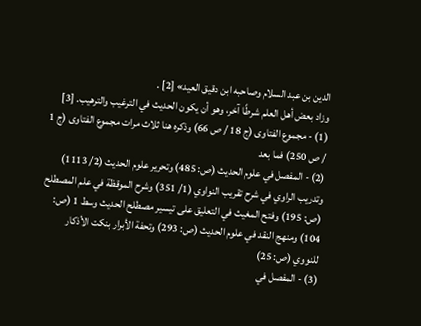الدين بن عبد السلام وصاحبه ابن دقيق العيد» [2] .
وزاد بعض أهل العلم شرطًا آخر، وهو أن يكون الحديث في الترغيب والترهيب. [3]
(1) - مجموع الفتاوى (ج 18 / ص 66) وذكره هنا ثلاث مرات مجموع الفتاوى (ج 1 / ص 250) فما بعد
(2) - المفصل في علوم الحديث (ص: 485) وتحرير علوم الحديث (2/ 1113) وتدريب الراوي في شرح تقريب النواوي (1/ 351) وشرح الموقظة في علم المصطلح (ص: 195) وفتح المغيث في التعليق على تيسير مصطلح الحديث وسط 1 (ص: 104) ومنهج النقد في علوم الحديث (ص: 293) وتحفة الأبرار بنكت الأذكار للنووي (ص: 25)
(3) - المفصل في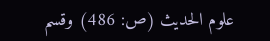علوم الحديث (ص: 486) وقسم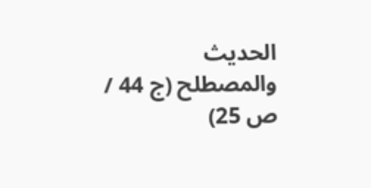الحديث والمصطلح (ج 44 / ص 25)